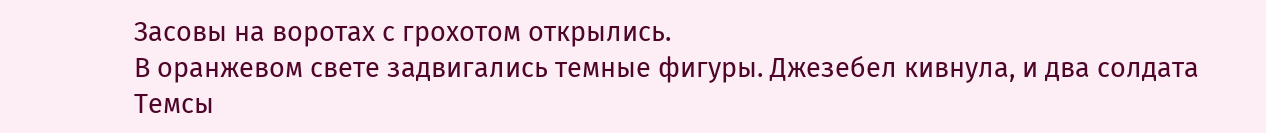Засовы на воротах с грохотом открылись.
В оранжевом свете задвигались темные фигуры. Джезебел кивнула, и два солдата Темсы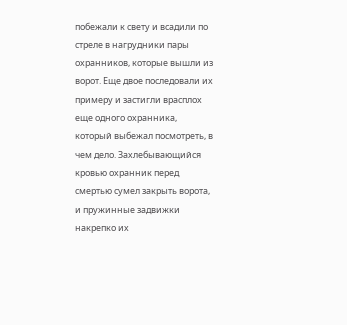побежали к свету и всадили по стреле в нагрудники пары охранников, которые вышли из ворот. Еще двое последовали их примеру и застигли врасплох еще одного охранника, который выбежал посмотреть, в чем дело. Захлебывающийся кровью охранник перед смертью сумел закрыть ворота, и пружинные задвижки накрепко их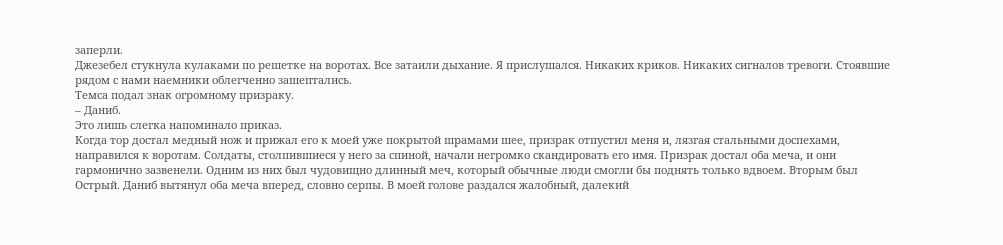заперли.
Джезебел стукнула кулаками по решетке на воротах. Все затаили дыхание. Я прислушался. Никаких криков. Никаких сигналов тревоги. Стоявшие рядом с нами наемники облегченно зашептались.
Темса подал знак огромному призраку.
– Даниб.
Это лишь слегка напоминало приказ.
Когда тор достал медный нож и прижал его к моей уже покрытой шрамами шее, призрак отпустил меня и, лязгая стальными доспехами, направился к воротам. Солдаты, столпившиеся у него за спиной, начали негромко скандировать его имя. Призрак достал оба меча, и они гармонично зазвенели. Одним из них был чудовищно длинный меч, который обычные люди смогли бы поднять только вдвоем. Вторым был Острый. Даниб вытянул оба меча вперед, словно серпы. В моей голове раздался жалобный, далекий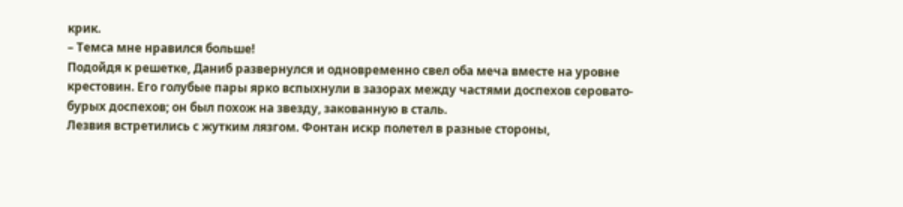крик.
– Темса мне нравился больше!
Подойдя к решетке, Даниб развернулся и одновременно свел оба меча вместе на уровне крестовин. Его голубые пары ярко вспыхнули в зазорах между частями доспехов серовато-бурых доспехов; он был похож на звезду, закованную в сталь.
Лезвия встретились с жутким лязгом. Фонтан искр полетел в разные стороны,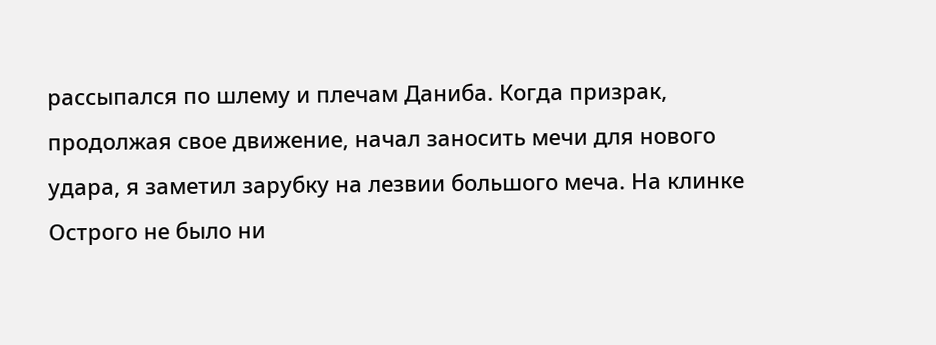рассыпался по шлему и плечам Даниба. Когда призрак, продолжая свое движение, начал заносить мечи для нового удара, я заметил зарубку на лезвии большого меча. На клинке Острого не было ни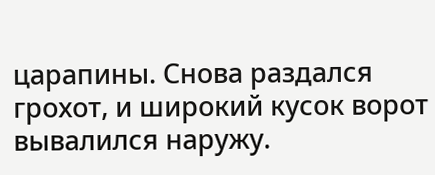царапины. Снова раздался грохот, и широкий кусок ворот вывалился наружу.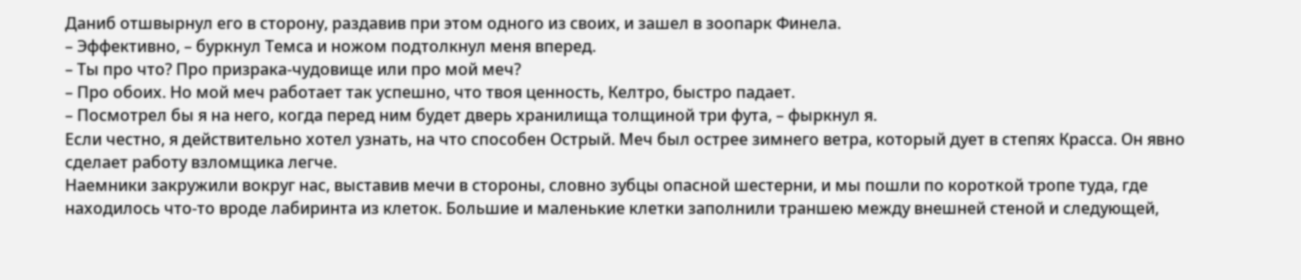Даниб отшвырнул его в сторону, раздавив при этом одного из своих, и зашел в зоопарк Финела.
– Эффективно, – буркнул Темса и ножом подтолкнул меня вперед.
– Ты про что? Про призрака-чудовище или про мой меч?
– Про обоих. Но мой меч работает так успешно, что твоя ценность, Келтро, быстро падает.
– Посмотрел бы я на него, когда перед ним будет дверь хранилища толщиной три фута, – фыркнул я.
Если честно, я действительно хотел узнать, на что способен Острый. Меч был острее зимнего ветра, который дует в степях Красса. Он явно сделает работу взломщика легче.
Наемники закружили вокруг нас, выставив мечи в стороны, словно зубцы опасной шестерни, и мы пошли по короткой тропе туда, где находилось что-то вроде лабиринта из клеток. Большие и маленькие клетки заполнили траншею между внешней стеной и следующей,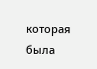которая была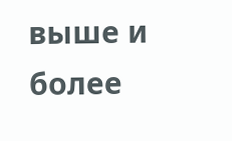выше и более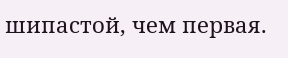шипастой, чем первая.